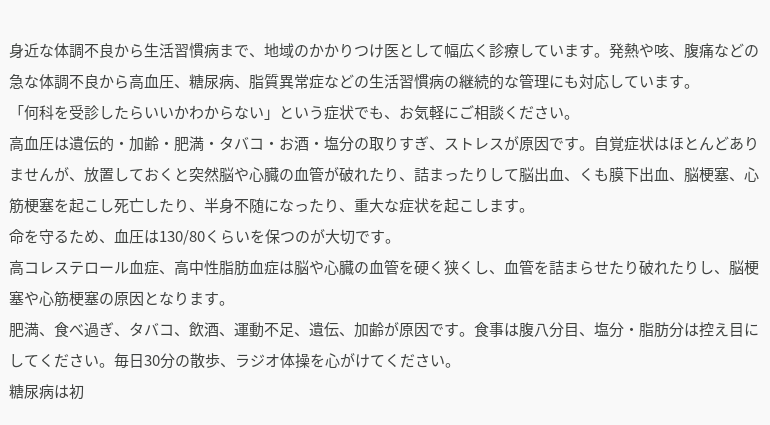身近な体調不良から生活習慣病まで、地域のかかりつけ医として幅広く診療しています。発熱や咳、腹痛などの急な体調不良から高血圧、糖尿病、脂質異常症などの生活習慣病の継続的な管理にも対応しています。
「何科を受診したらいいかわからない」という症状でも、お気軽にご相談ください。
高血圧は遺伝的・加齢・肥満・タバコ・お酒・塩分の取りすぎ、ストレスが原因です。自覚症状はほとんどありませんが、放置しておくと突然脳や心臓の血管が破れたり、詰まったりして脳出血、くも膜下出血、脳梗塞、心筋梗塞を起こし死亡したり、半身不随になったり、重大な症状を起こします。
命を守るため、血圧は130/80くらいを保つのが大切です。
高コレステロール血症、高中性脂肪血症は脳や心臓の血管を硬く狭くし、血管を詰まらせたり破れたりし、脳梗塞や心筋梗塞の原因となります。
肥満、食べ過ぎ、タバコ、飲酒、運動不足、遺伝、加齢が原因です。食事は腹八分目、塩分・脂肪分は控え目にしてください。毎日30分の散歩、ラジオ体操を心がけてください。
糖尿病は初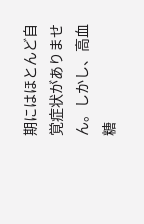期にはほとんど自覚症状がありません。しかし、高血糖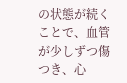の状態が続くことで、血管が少しずつ傷つき、心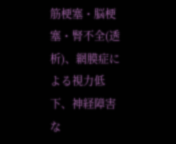筋梗塞・脳梗塞・腎不全(透析)、網膜症による視力低下、神経障害な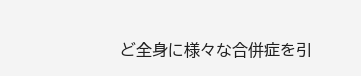ど全身に様々な合併症を引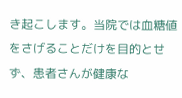き起こします。当院では血糖値をさげることだけを目的とせず、患者さんが健康な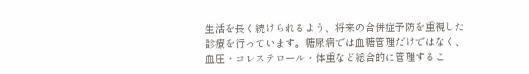生活を長く続けられるよう、将来の合併症予防を重視した診療を行っています。糖尿病では血糖管理だけではなく、血圧・コレステロール・体重など総合的に管理するこ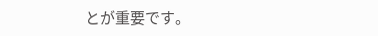とが重要です。